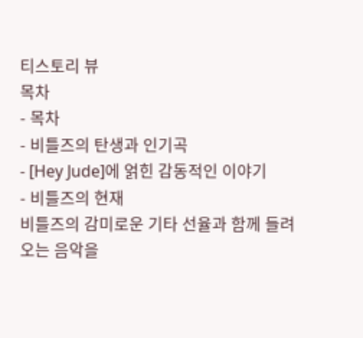티스토리 뷰
목차
- 목차
- 비틀즈의 탄생과 인기곡
- [Hey Jude]에 얽힌 감동적인 이야기
- 비틀즈의 현재
비틀즈의 감미로운 기타 선율과 함께 들려오는 음악을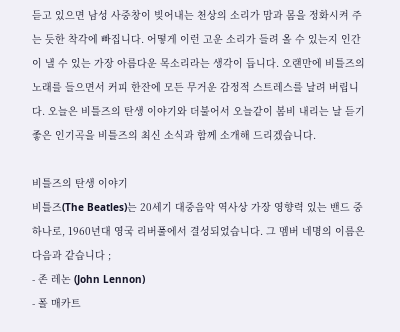듣고 있으면 남성 사중창이 빚어내는 천상의 소리가 맘과 몸을 정화시켜 주는 듯한 착각에 빠집니다. 어떻게 이런 고운 소리가 들려 올 수 있는지 인간이 낼 수 있는 가장 아름다운 목소리라는 생각이 듭니다. 오랜만에 비틀즈의 노래를 들으면서 커피 한잔에 모든 무거운 감정적 스트레스를 날려 버립니다. 오늘은 비틀즈의 탄생 이야기와 더불어서 오늘같이 봄비 내리는 날 듣기 좋은 인기곡을 비틀즈의 최신 소식과 함께 소개해 드리겠습니다.

비틀즈의 탄생 이야기
비틀즈(The Beatles)는 20세기 대중음악 역사상 가장 영향력 있는 밴드 중 하나로, 1960년대 영국 리버풀에서 결성되었습니다. 그 멤버 네명의 이름은 다음과 같습니다 ;
- 존 레논 (John Lennon)
- 폴 매카트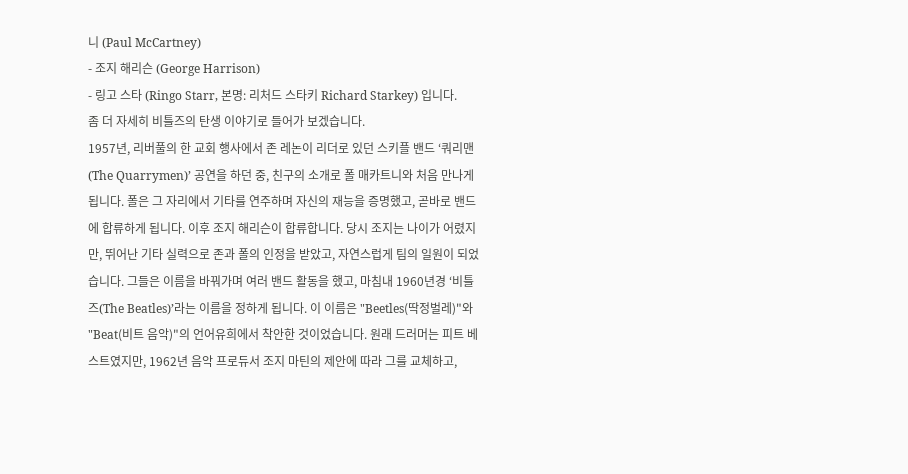니 (Paul McCartney)
- 조지 해리슨 (George Harrison)
- 링고 스타 (Ringo Starr, 본명: 리처드 스타키 Richard Starkey) 입니다.
좀 더 자세히 비틀즈의 탄생 이야기로 들어가 보겠습니다.
1957년, 리버풀의 한 교회 행사에서 존 레논이 리더로 있던 스키플 밴드 ‘쿼리맨(The Quarrymen)’ 공연을 하던 중, 친구의 소개로 폴 매카트니와 처음 만나게 됩니다. 폴은 그 자리에서 기타를 연주하며 자신의 재능을 증명했고, 곧바로 밴드에 합류하게 됩니다. 이후 조지 해리슨이 합류합니다. 당시 조지는 나이가 어렸지만, 뛰어난 기타 실력으로 존과 폴의 인정을 받았고, 자연스럽게 팀의 일원이 되었습니다. 그들은 이름을 바꿔가며 여러 밴드 활동을 했고, 마침내 1960년경 ‘비틀즈(The Beatles)’라는 이름을 정하게 됩니다. 이 이름은 "Beetles(딱정벌레)"와 "Beat(비트 음악)"의 언어유희에서 착안한 것이었습니다. 원래 드러머는 피트 베스트였지만, 1962년 음악 프로듀서 조지 마틴의 제안에 따라 그를 교체하고,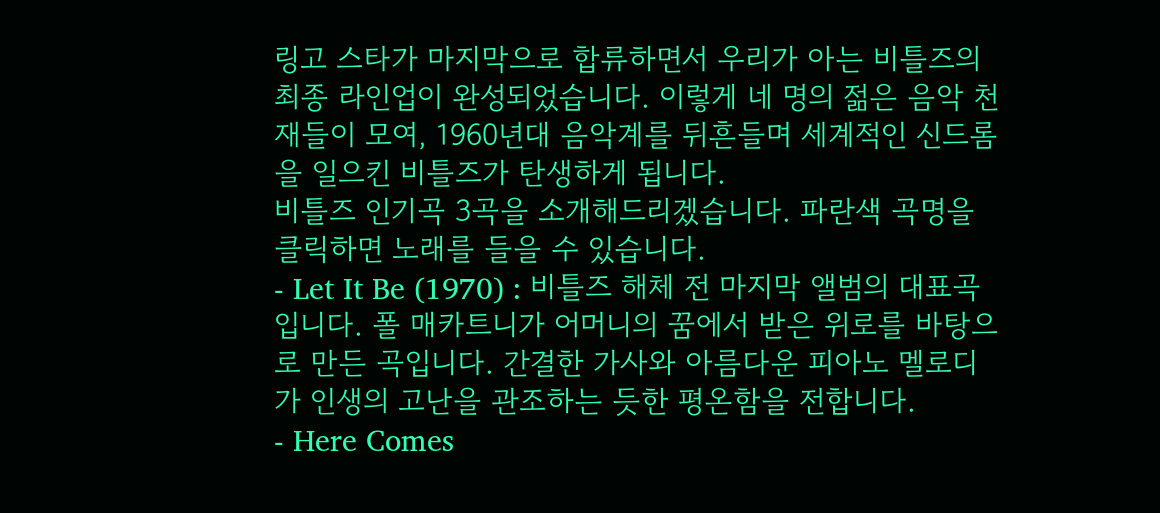링고 스타가 마지막으로 합류하면서 우리가 아는 비틀즈의 최종 라인업이 완성되었습니다. 이렇게 네 명의 젊은 음악 천재들이 모여, 1960년대 음악계를 뒤흔들며 세계적인 신드롬을 일으킨 비틀즈가 탄생하게 됩니다.
비틀즈 인기곡 3곡을 소개해드리겠습니다. 파란색 곡명을 클릭하면 노래를 들을 수 있습니다.
- Let It Be (1970) : 비틀즈 해체 전 마지막 앨범의 대표곡입니다. 폴 매카트니가 어머니의 꿈에서 받은 위로를 바탕으로 만든 곡입니다. 간결한 가사와 아름다운 피아노 멜로디가 인생의 고난을 관조하는 듯한 평온함을 전합니다.
- Here Comes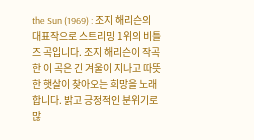the Sun (1969) : 조지 해리슨의 대표작으로 스트리밍 1위의 비틀즈 곡입니다. 조지 해리슨이 작곡한 이 곡은 긴 겨울이 지나고 따뜻한 햇살이 찾아오는 희망을 노래합니다. 밝고 긍정적인 분위기로 많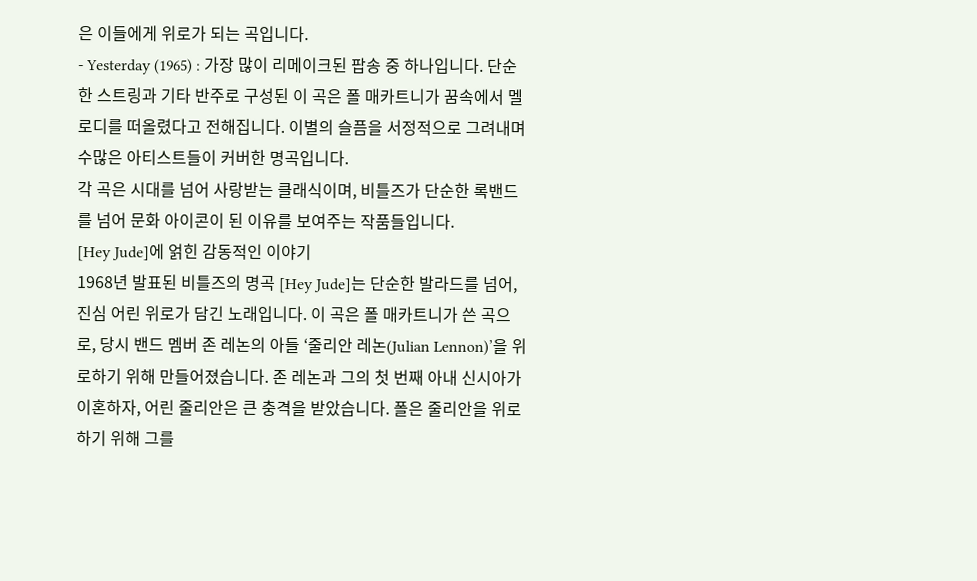은 이들에게 위로가 되는 곡입니다.
- Yesterday (1965) : 가장 많이 리메이크된 팝송 중 하나입니다. 단순한 스트링과 기타 반주로 구성된 이 곡은 폴 매카트니가 꿈속에서 멜로디를 떠올렸다고 전해집니다. 이별의 슬픔을 서정적으로 그려내며 수많은 아티스트들이 커버한 명곡입니다.
각 곡은 시대를 넘어 사랑받는 클래식이며, 비틀즈가 단순한 록밴드를 넘어 문화 아이콘이 된 이유를 보여주는 작품들입니다.
[Hey Jude]에 얽힌 감동적인 이야기
1968년 발표된 비틀즈의 명곡 [Hey Jude]는 단순한 발라드를 넘어, 진심 어린 위로가 담긴 노래입니다. 이 곡은 폴 매카트니가 쓴 곡으로, 당시 밴드 멤버 존 레논의 아들 ‘줄리안 레논(Julian Lennon)’을 위로하기 위해 만들어졌습니다. 존 레논과 그의 첫 번째 아내 신시아가 이혼하자, 어린 줄리안은 큰 충격을 받았습니다. 폴은 줄리안을 위로하기 위해 그를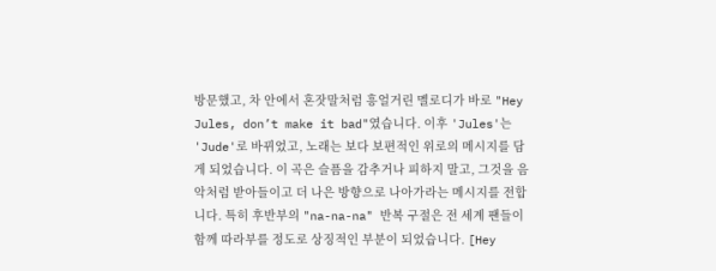방문했고, 차 안에서 혼잣말처럼 흥얼거린 멜로디가 바로 "Hey Jules, don’t make it bad"였습니다. 이후 'Jules'는 'Jude'로 바뀌었고, 노래는 보다 보편적인 위로의 메시지를 담게 되었습니다. 이 곡은 슬픔을 감추거나 피하지 말고, 그것을 음악처럼 받아들이고 더 나은 방향으로 나아가라는 메시지를 전합니다. 특히 후반부의 "na-na-na" 반복 구절은 전 세계 팬들이 함께 따라부를 정도로 상징적인 부분이 되었습니다. [Hey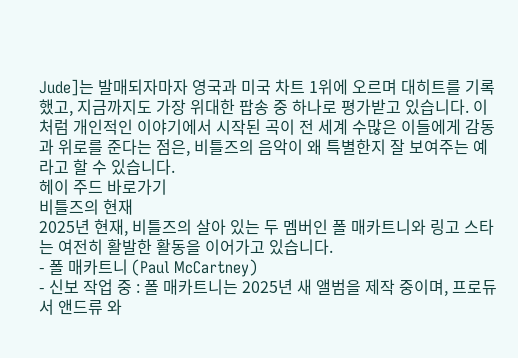Jude]는 발매되자마자 영국과 미국 차트 1위에 오르며 대히트를 기록했고, 지금까지도 가장 위대한 팝송 중 하나로 평가받고 있습니다. 이처럼 개인적인 이야기에서 시작된 곡이 전 세계 수많은 이들에게 감동과 위로를 준다는 점은, 비틀즈의 음악이 왜 특별한지 잘 보여주는 예라고 할 수 있습니다.
헤이 주드 바로가기
비틀즈의 현재
2025년 현재, 비틀즈의 살아 있는 두 멤버인 폴 매카트니와 링고 스타는 여전히 활발한 활동을 이어가고 있습니다.
- 폴 매카트니 (Paul McCartney)
- 신보 작업 중 : 폴 매카트니는 2025년 새 앨범을 제작 중이며, 프로듀서 앤드류 와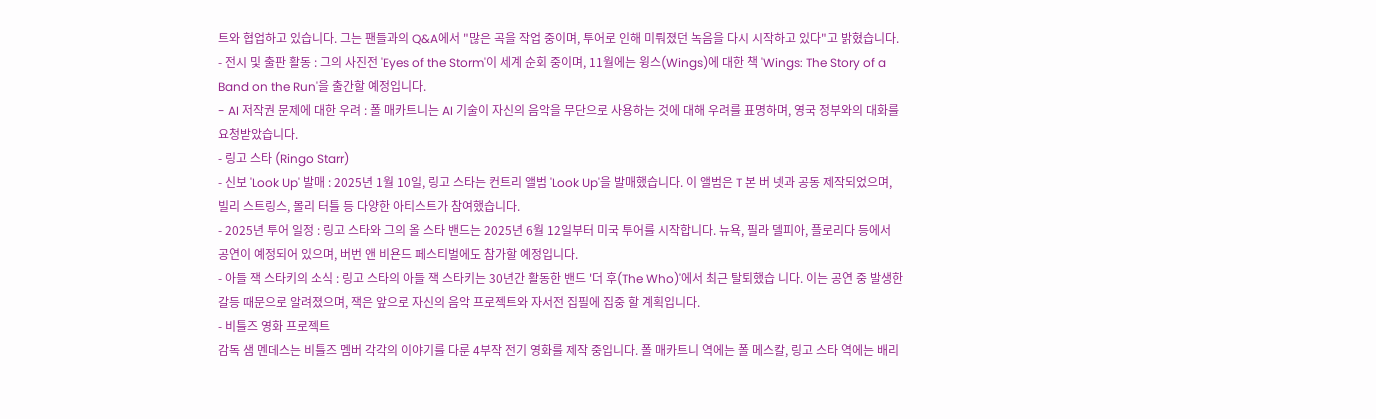트와 협업하고 있습니다. 그는 팬들과의 Q&A에서 "많은 곡을 작업 중이며, 투어로 인해 미뤄졌던 녹음을 다시 시작하고 있다"고 밝혔습니다.
- 전시 및 출판 활동 : 그의 사진전 'Eyes of the Storm'이 세계 순회 중이며, 11월에는 윙스(Wings)에 대한 책 'Wings: The Story of a Band on the Run'을 출간할 예정입니다.
- AI 저작권 문제에 대한 우려 : 폴 매카트니는 AI 기술이 자신의 음악을 무단으로 사용하는 것에 대해 우려를 표명하며, 영국 정부와의 대화를 요청받았습니다.
- 링고 스타 (Ringo Starr)
- 신보 'Look Up' 발매 : 2025년 1월 10일, 링고 스타는 컨트리 앨범 'Look Up'을 발매했습니다. 이 앨범은 T 본 버 넷과 공동 제작되었으며, 빌리 스트링스, 몰리 터틀 등 다양한 아티스트가 참여했습니다.
- 2025년 투어 일정 : 링고 스타와 그의 올 스타 밴드는 2025년 6월 12일부터 미국 투어를 시작합니다. 뉴욕, 필라 델피아, 플로리다 등에서 공연이 예정되어 있으며, 버번 앤 비욘드 페스티벌에도 참가할 예정입니다.
- 아들 잭 스타키의 소식 : 링고 스타의 아들 잭 스타키는 30년간 활동한 밴드 '더 후(The Who)'에서 최근 탈퇴했습 니다. 이는 공연 중 발생한 갈등 때문으로 알려졌으며, 잭은 앞으로 자신의 음악 프로젝트와 자서전 집필에 집중 할 계획입니다.
- 비틀즈 영화 프로젝트
감독 샘 멘데스는 비틀즈 멤버 각각의 이야기를 다룬 4부작 전기 영화를 제작 중입니다. 폴 매카트니 역에는 폴 메스칼, 링고 스타 역에는 배리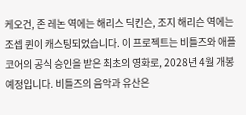케오건, 존 레논 역에는 해리스 딕킨슨, 조지 해리슨 역에는 조셉 퀸이 캐스팅되었습니다. 이 프로젝트는 비틀즈와 애플 코어의 공식 승인을 받은 최초의 영화로, 2028년 4월 개봉 예정입니다. 비틀즈의 음악과 유산은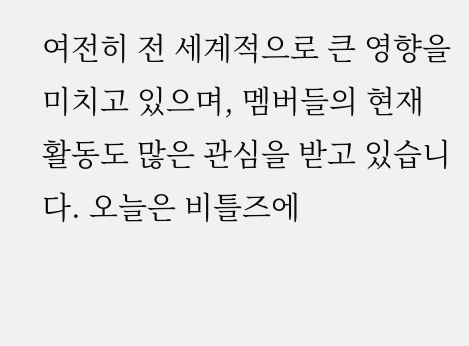여전히 전 세계적으로 큰 영향을 미치고 있으며, 멤버들의 현재 활동도 많은 관심을 받고 있습니다. 오늘은 비틀즈에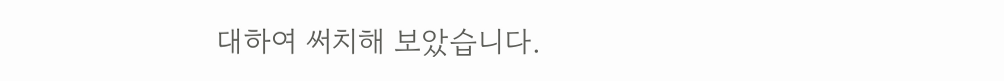대하여 써치해 보았습니다.